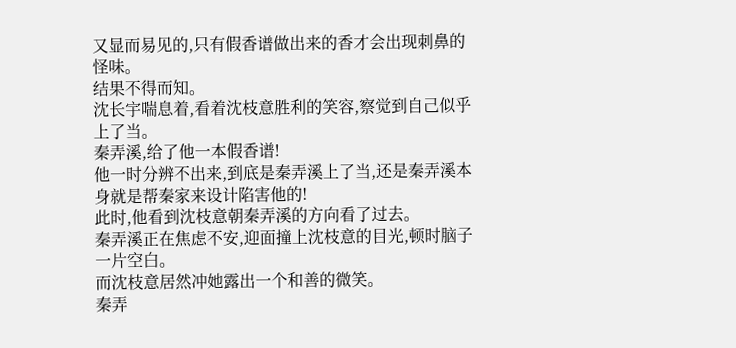又显而易见的,只有假香谱做出来的香才会出现刺鼻的怪味。
结果不得而知。
沈长宇喘息着,看着沈枝意胜利的笑容,察觉到自己似乎上了当。
秦弄溪,给了他一本假香谱!
他一时分辨不出来,到底是秦弄溪上了当,还是秦弄溪本身就是帮秦家来设计陷害他的!
此时,他看到沈枝意朝秦弄溪的方向看了过去。
秦弄溪正在焦虑不安,迎面撞上沈枝意的目光,顿时脑子一片空白。
而沈枝意居然冲她露出一个和善的微笑。
秦弄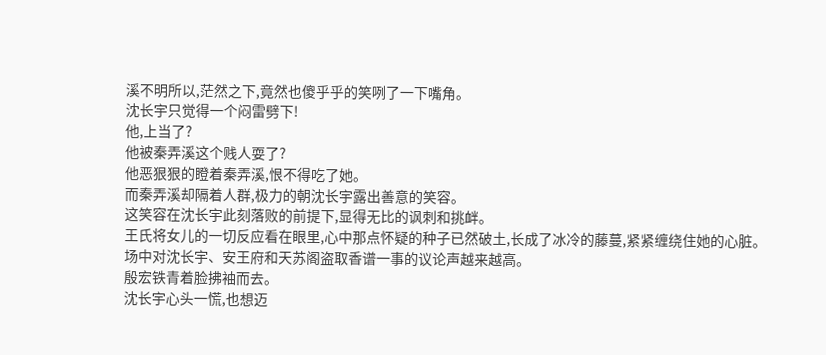溪不明所以,茫然之下,竟然也傻乎乎的笑咧了一下嘴角。
沈长宇只觉得一个闷雷劈下!
他,上当了?
他被秦弄溪这个贱人耍了?
他恶狠狠的瞪着秦弄溪,恨不得吃了她。
而秦弄溪却隔着人群,极力的朝沈长宇露出善意的笑容。
这笑容在沈长宇此刻落败的前提下,显得无比的讽刺和挑衅。
王氏将女儿的一切反应看在眼里,心中那点怀疑的种子已然破土,长成了冰冷的藤蔓,紧紧缠绕住她的心脏。
场中对沈长宇、安王府和天苏阁盗取香谱一事的议论声越来越高。
殷宏铁青着脸拂袖而去。
沈长宇心头一慌,也想迈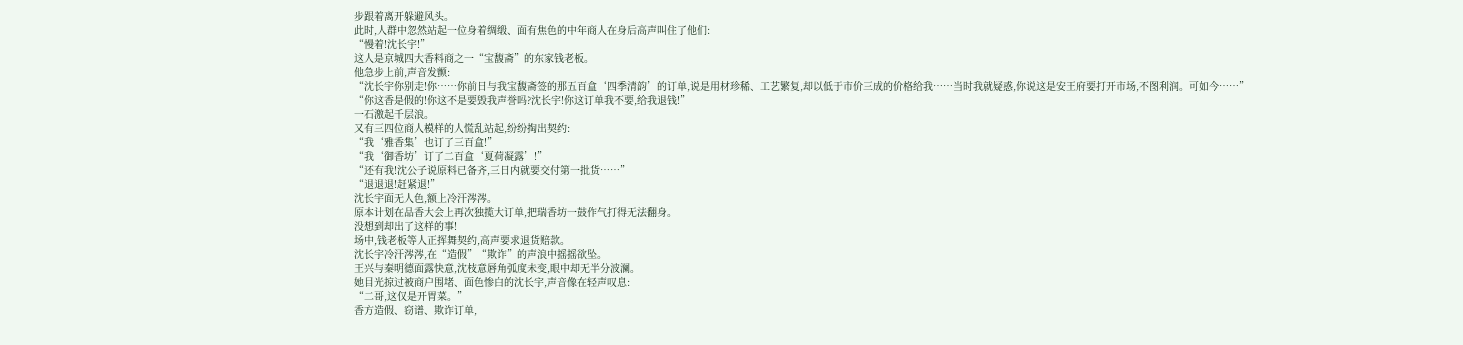步跟着离开躲避风头。
此时,人群中忽然站起一位身着绸缎、面有焦色的中年商人在身后高声叫住了他们:
“慢着!沈长宇!”
这人是京城四大香料商之一“宝馥斋”的东家钱老板。
他急步上前,声音发颤:
“沈长宇你别走!你……你前日与我宝馥斋签的那五百盒‘四季清韵’的订单,说是用材珍稀、工艺繁复,却以低于市价三成的价格给我……当时我就疑惑,你说这是安王府要打开市场,不图利润。可如今……”
“你这香是假的!你这不是要毁我声誉吗?沈长宇!你这订单我不要,给我退钱!”
一石激起千层浪。
又有三四位商人模样的人慌乱站起,纷纷掏出契约:
“我‘雅香集’也订了三百盒!”
“我‘御香坊’订了二百盒‘夏荷凝露’!”
“还有我!沈公子说原料已备齐,三日内就要交付第一批货……”
“退退退!赶紧退!”
沈长宇面无人色,额上冷汗涔涔。
原本计划在品香大会上再次独揽大订单,把瑞香坊一鼓作气打得无法翻身。
没想到却出了这样的事!
场中,钱老板等人正挥舞契约,高声要求退货赔款。
沈长宇冷汗涔涔,在“造假”“欺诈”的声浪中摇摇欲坠。
王兴与秦明德面露快意,沈枝意唇角弧度未变,眼中却无半分波澜。
她目光掠过被商户围堵、面色惨白的沈长宇,声音像在轻声叹息:
“二哥,这仅是开胃菜。”
香方造假、窃谱、欺诈订单,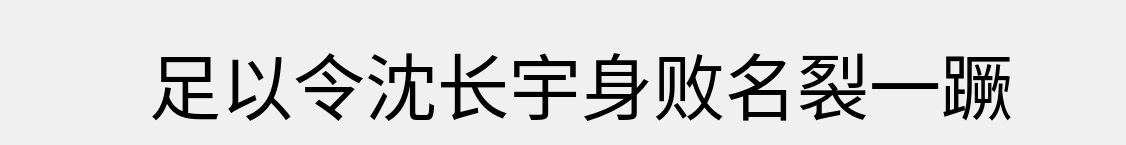足以令沈长宇身败名裂一蹶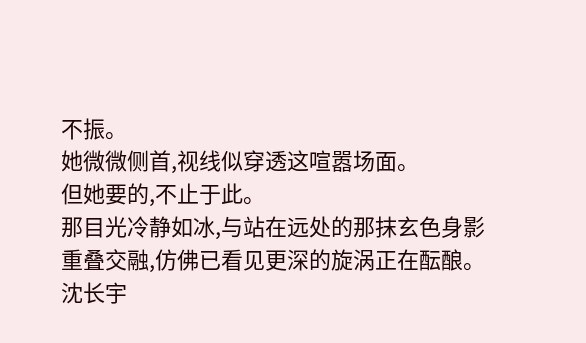不振。
她微微侧首,视线似穿透这喧嚣场面。
但她要的,不止于此。
那目光冷静如冰,与站在远处的那抹玄色身影重叠交融,仿佛已看见更深的旋涡正在酝酿。
沈长宇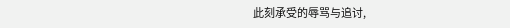此刻承受的辱骂与追讨,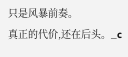只是风暴前奏。
真正的代价,还在后头。_c